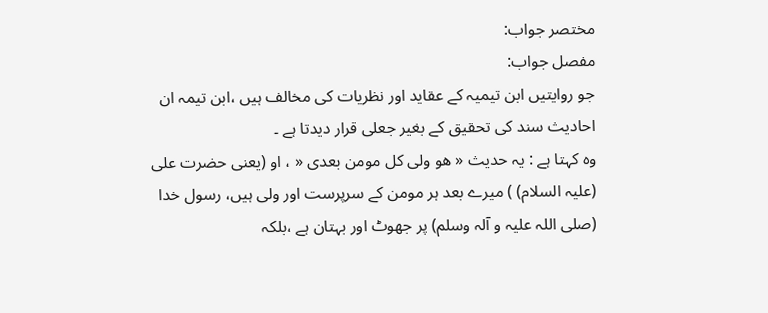مختصر جواب:
مفصل جواب:
جو روایتیں ابن تیمیہ کے عقاید اور نظریات کی مخالف ہیں ،ابن تیمہ ان احادیث سند کی تحقیق کے بغیر جعلی قرار دیدتا ہے ۔
وہ کہتا ہے : یہ حدیث « ھو ولی کل مومن بعدی « ، او (یعنی حضرت علی (علیہ السلام) ) میرے بعد ہر مومن کے سرپرست اور ولی ہیں، رسول خدا (صلی اللہ علیہ و آلہ وسلم) پر جھوٹ اور بہتان ہے ،بلکہ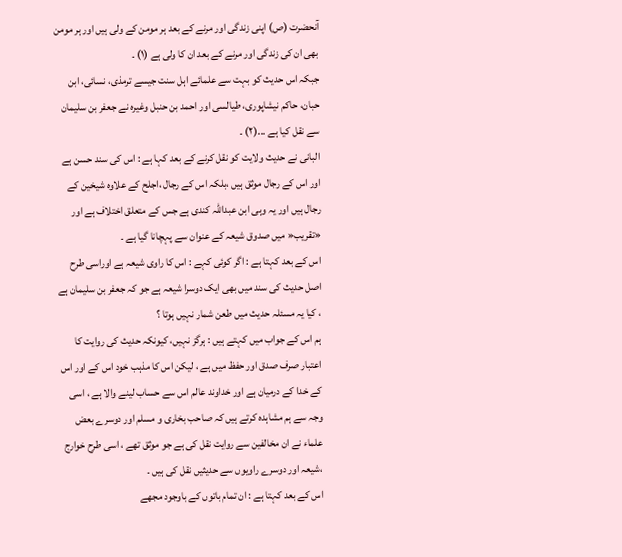آنحضرت (ص) اپنی زندگی اور مرنے کے بعد ہر مومن کے ولی ہیں اور ہر مومن بھی ان کی زندگی اور مرنے کے بعد ان کا ولی ہے (١) ۔
جبکہ اس حدیث کو بہت سے علمائے اہل سنت جیسے ترمذی، نسائی، ابن حبان، حاکم نیشاپوری، طیالسی اور احمد بن حنبل وغیرہ نے جعفر بن سلیمان سے نقل کیا ہے ...(٢) ۔
البانی نے حدیث ولایت کو نقل کرنے کے بعد کہا ہے : اس کی سند حسن ہے اور اس کے رجال موثق ہیں ،بلکہ اس کے رجال ،اجلح کے علاوہ شیخین کے رجال ہیں اور یہ وہی ابن عبداللہ کندی ہے جس کے متعلق اختلاف ہے اور «تقریب« میں صدوق شیعہ کے عنوان سے پہچانا گیا ہے ۔
اس کے بعد کہتا ہے : اگر کوئی کہے : اس کا راوی شیعہ ہے اوراسی طرح اصل حدیث کی سند میں بھی ایک دوسرا شیعہ ہے جو کہ جعفر بن سلیمان ہے ، کیا یہ مسئلہ حدیث میں طعن شمار نہیں ہوتا ؟
ہم اس کے جواب میں کہتے ہیں : ہرگز نہیں، کیونکہ حدیث کی روایت کا اعتبار صرف صدق اور حفظ میں ہے ، لیکن اس کا مذہب خود اس کے اور اس کے خدا کے درمیان ہے اور خداوند عالم اس سے حساب لینے والا ہے ، اسی وجہ سے ہم مشاہدہ کرتے ہیں کہ صاحب بخاری و مسلم اور دوسرے بعض علماء نے ان مخالفین سے روایت نقل کی ہے جو موثق تھے ، اسی طرح خوارج ،شیعہ اور دوسرے راویوں سے حدیثیں نقل کی ہیں ۔
اس کے بعد کہتا ہے : ان تمام باتوں کے باوجود مجھے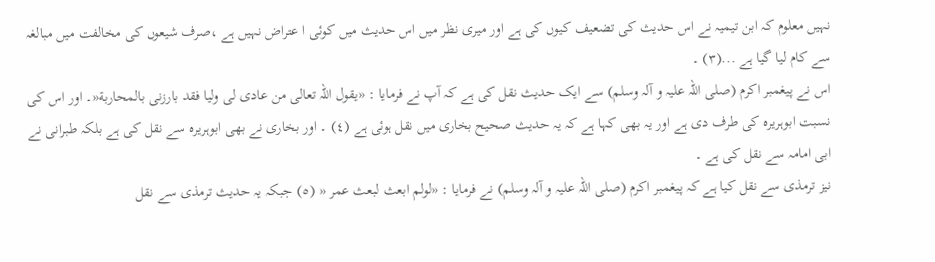نہیں معلوم کہ ابن تیمیہ نے اس حدیث کی تضعیف کیوں کی ہے اور میری نظر میں اس حدیث میں کوئی ا عتراض نہیں ہے ،صرف شیعوں کی مخالفت میں مبالغہ سے کام لیا گیا ہے ...(٣) ۔
اس نے پیغمبر اکرم (صلی اللہ علیہ و آلہ وسلم) سے ایک حدیث نقل کی ہے کہ آپ نے فرمایا : «یقول اللہ تعالی من عادی لی ولیا فقد بارزنی بالمحاربة«۔ اور اس کی نسبت ابوہریرہ کی طرف دی ہے اور یہ بھی کہا ہے کہ یہ حدیث صحیح بخاری میں نقل ہوئی ہے (٤) ۔ اور بخاری نے بھی ابوہریرہ سے نقل کی ہے بلکہ طبرانی نے ابی امامہ سے نقل کی ہے ۔
نیز ترمذی سے نقل کیا ہے کہ پیغمبر اکرم (صلی اللہ علیہ و آلہ وسلم) نے فرمایا : «لولم ابعث لبعث عمر « (٥) جبکہ یہ حدیث ترمذی سے نقل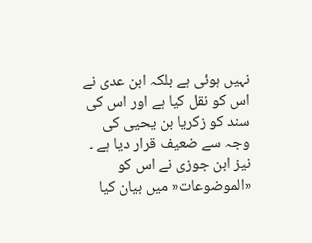نہیں ہوئی ہے بلکہ ابن عدی نے اس کو نقل کیا ہے اور اس کی سند کو زکریا بن یحیی کی وجہ سے ضعیف قرار دیا ہے ۔
نیز ابن جوزی نے اس کو «الموضوعات« میں بیان کیا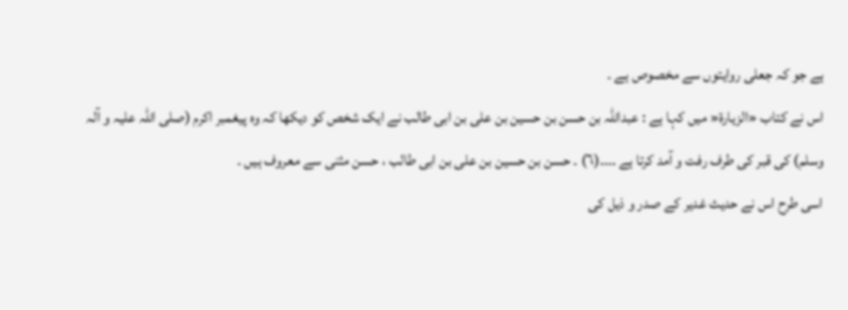ہے جو کہ جعلی روایتوں سے مخصوص ہے ۔
اس نے کتاب «الزیارة« میں کہا ہے : عبداللہ بن حسن بن حسین بن علی بن ابی طالب نے ایک شخص کو دیکھا کہ وہ پیغمبر اکرم (صلی اللہ علیہ و آلہ وسلم) کی قبر کی طرف رفت و آمد کرتا ہے ....(٦) ۔ حسن بن حسین بن علی بن ابی طالب ، حسن مثنی سے معروف ہیں ۔
اسی طرح اس نے حدیث غدیر کے صدر و ذیل کی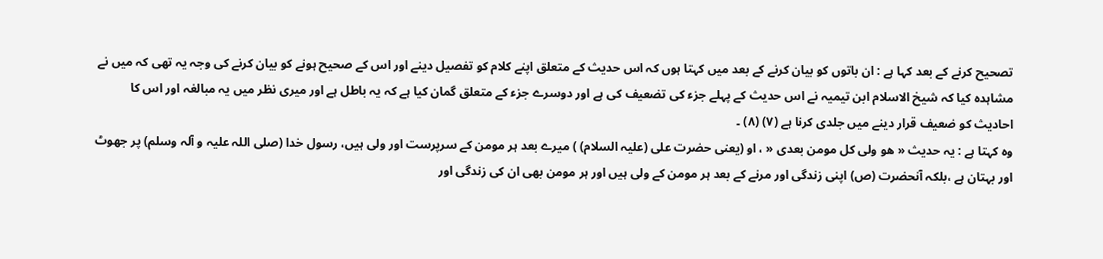تصحیح کرنے کے بعد کہا ہے : ان باتوں کو بیان کرنے کے بعد میں کہتا ہوں کہ اس حدیث کے متعلق اپنے کلام کو تفصیل دینے اور اس کے صحیح ہونے کو بیان کرنے کی وجہ یہ تھی کہ میں نے مشاہدہ کیا کہ شیخ الاسلام ابن تیمیہ نے اس حدیث کے پہلے جزء کی تضعیف کی ہے اور دوسرے جزء کے متعلق گمان کیا ہے کہ یہ باطل ہے اور میری نظر میں یہ مبالغہ اور اس کا احادیث کو ضعیف قرار دینے میں جلدی کرنا ہے (٧) (٨) ۔
وہ کہتا ہے : یہ حدیث « ھو ولی کل مومن بعدی « ، او (یعنی حضرت علی (علیہ السلام) ) میرے بعد ہر مومن کے سرپرست اور ولی ہیں، رسول خدا (صلی اللہ علیہ و آلہ وسلم) پر جھوٹ اور بہتان ہے ،بلکہ آنحضرت (ص) اپنی زندگی اور مرنے کے بعد ہر مومن کے ولی ہیں اور ہر مومن بھی ان کی زندگی اور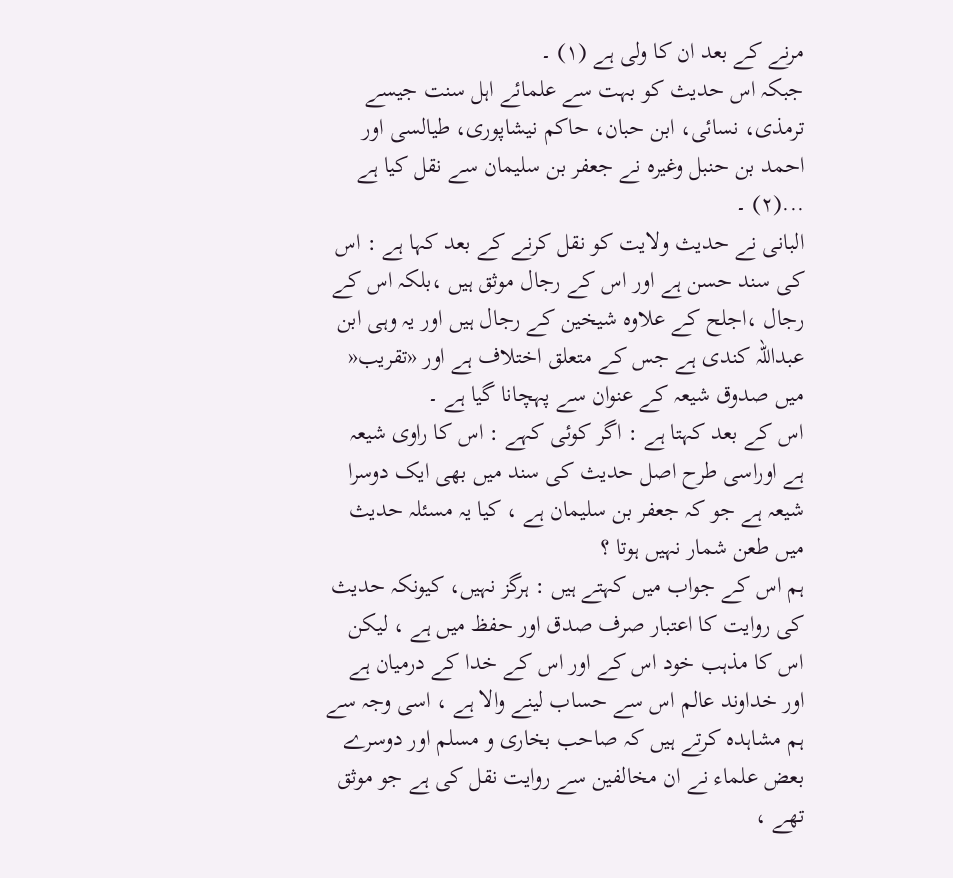مرنے کے بعد ان کا ولی ہے (١) ۔
جبکہ اس حدیث کو بہت سے علمائے اہل سنت جیسے ترمذی، نسائی، ابن حبان، حاکم نیشاپوری، طیالسی اور احمد بن حنبل وغیرہ نے جعفر بن سلیمان سے نقل کیا ہے ...(٢) ۔
البانی نے حدیث ولایت کو نقل کرنے کے بعد کہا ہے : اس کی سند حسن ہے اور اس کے رجال موثق ہیں ،بلکہ اس کے رجال ،اجلح کے علاوہ شیخین کے رجال ہیں اور یہ وہی ابن عبداللہ کندی ہے جس کے متعلق اختلاف ہے اور «تقریب« میں صدوق شیعہ کے عنوان سے پہچانا گیا ہے ۔
اس کے بعد کہتا ہے : اگر کوئی کہے : اس کا راوی شیعہ ہے اوراسی طرح اصل حدیث کی سند میں بھی ایک دوسرا شیعہ ہے جو کہ جعفر بن سلیمان ہے ، کیا یہ مسئلہ حدیث میں طعن شمار نہیں ہوتا ؟
ہم اس کے جواب میں کہتے ہیں : ہرگز نہیں، کیونکہ حدیث کی روایت کا اعتبار صرف صدق اور حفظ میں ہے ، لیکن اس کا مذہب خود اس کے اور اس کے خدا کے درمیان ہے اور خداوند عالم اس سے حساب لینے والا ہے ، اسی وجہ سے ہم مشاہدہ کرتے ہیں کہ صاحب بخاری و مسلم اور دوسرے بعض علماء نے ان مخالفین سے روایت نقل کی ہے جو موثق تھے ،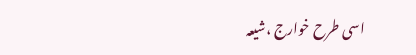اسی طرح خوارج ،شیعہ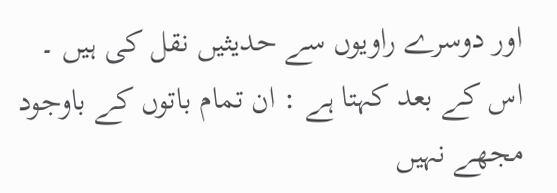اور دوسرے راویوں سے حدیثیں نقل کی ہیں ۔
اس کے بعد کہتا ہے : ان تمام باتوں کے باوجود مجھے نہیں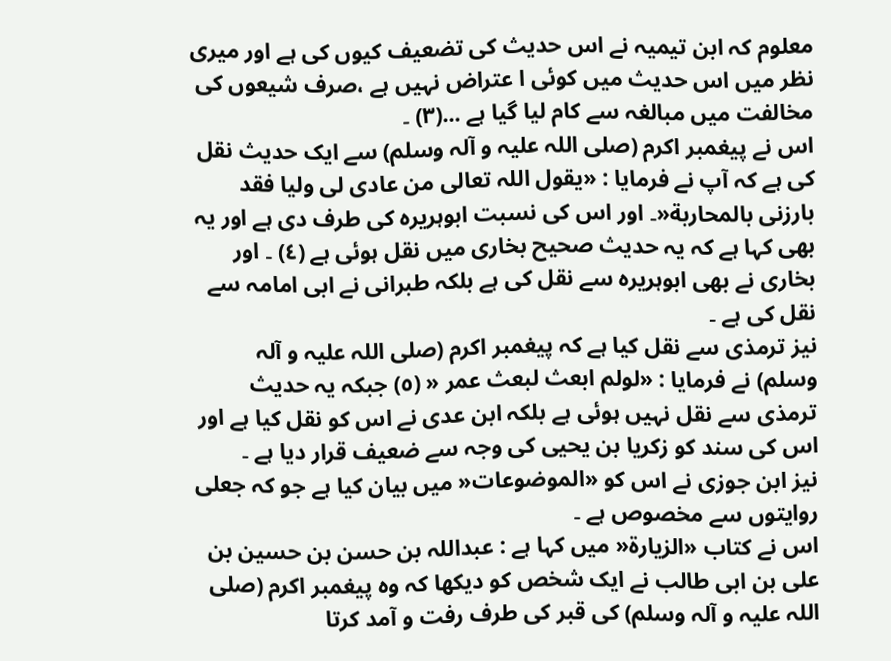معلوم کہ ابن تیمیہ نے اس حدیث کی تضعیف کیوں کی ہے اور میری نظر میں اس حدیث میں کوئی ا عتراض نہیں ہے ،صرف شیعوں کی مخالفت میں مبالغہ سے کام لیا گیا ہے ...(٣) ۔
اس نے پیغمبر اکرم (صلی اللہ علیہ و آلہ وسلم) سے ایک حدیث نقل کی ہے کہ آپ نے فرمایا : «یقول اللہ تعالی من عادی لی ولیا فقد بارزنی بالمحاربة«۔ اور اس کی نسبت ابوہریرہ کی طرف دی ہے اور یہ بھی کہا ہے کہ یہ حدیث صحیح بخاری میں نقل ہوئی ہے (٤) ۔ اور بخاری نے بھی ابوہریرہ سے نقل کی ہے بلکہ طبرانی نے ابی امامہ سے نقل کی ہے ۔
نیز ترمذی سے نقل کیا ہے کہ پیغمبر اکرم (صلی اللہ علیہ و آلہ وسلم) نے فرمایا : «لولم ابعث لبعث عمر « (٥) جبکہ یہ حدیث ترمذی سے نقل نہیں ہوئی ہے بلکہ ابن عدی نے اس کو نقل کیا ہے اور اس کی سند کو زکریا بن یحیی کی وجہ سے ضعیف قرار دیا ہے ۔
نیز ابن جوزی نے اس کو «الموضوعات« میں بیان کیا ہے جو کہ جعلی روایتوں سے مخصوص ہے ۔
اس نے کتاب «الزیارة« میں کہا ہے : عبداللہ بن حسن بن حسین بن علی بن ابی طالب نے ایک شخص کو دیکھا کہ وہ پیغمبر اکرم (صلی اللہ علیہ و آلہ وسلم) کی قبر کی طرف رفت و آمد کرتا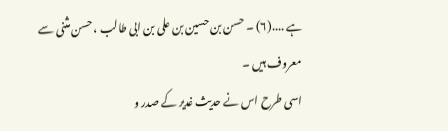ہے ....(٦) ۔ حسن بن حسین بن علی بن ابی طالب ، حسن مثنی سے معروف ہیں ۔
اسی طرح اس نے حدیث غدیر کے صدر و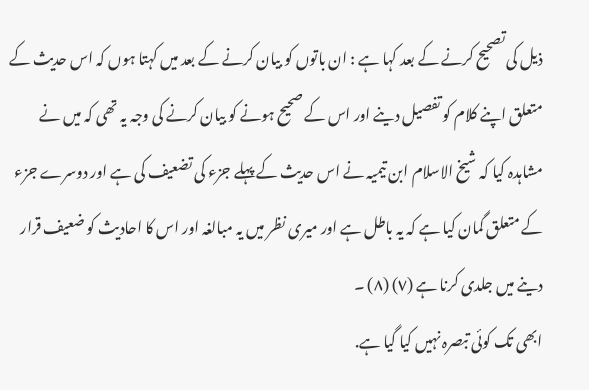ذیل کی تصحیح کرنے کے بعد کہا ہے : ان باتوں کو بیان کرنے کے بعد میں کہتا ہوں کہ اس حدیث کے متعلق اپنے کلام کو تفصیل دینے اور اس کے صحیح ہونے کو بیان کرنے کی وجہ یہ تھی کہ میں نے مشاہدہ کیا کہ شیخ الاسلام ابن تیمیہ نے اس حدیث کے پہلے جزء کی تضعیف کی ہے اور دوسرے جزء کے متعلق گمان کیا ہے کہ یہ باطل ہے اور میری نظر میں یہ مبالغہ اور اس کا احادیث کو ضعیف قرار دینے میں جلدی کرنا ہے (٧) (٨) ۔
ابھی تک کوئی تبصرہ نہیں کیا گیا ہے.